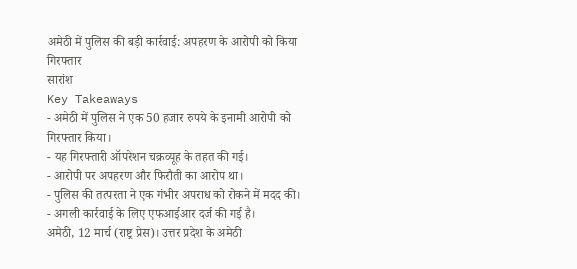अमेठी में पुलिस की बड़ी कार्रवाई: अपहरण के आरोपी को किया गिरफ्तार
सारांश
Key Takeaways
- अमेठी में पुलिस ने एक 50 हजार रुपये के इनामी आरोपी को गिरफ्तार किया।
- यह गिरफ्तारी ऑपरेशन चक्रव्यूह के तहत की गई।
- आरोपी पर अपहरण और फिरौती का आरोप था।
- पुलिस की तत्परता ने एक गंभीर अपराध को रोकने में मदद की।
- अगली कार्रवाई के लिए एफआईआर दर्ज की गई है।
अमेठी, 12 मार्च (राष्ट्र प्रेस)। उत्तर प्रदेश के अमेठी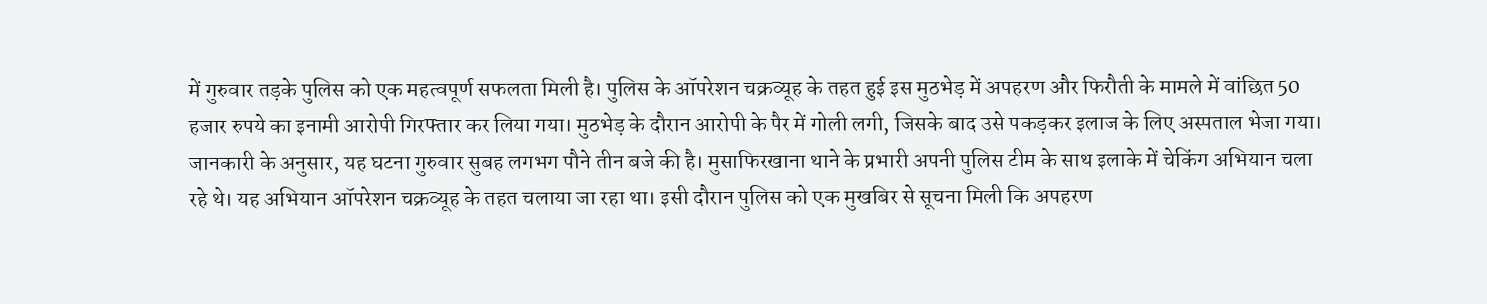में गुरुवार तड़के पुलिस को एक महत्वपूर्ण सफलता मिली है। पुलिस के ऑपरेशन चक्रव्यूह के तहत हुई इस मुठभेड़ में अपहरण और फिरौती के मामले में वांछित 50 हजार रुपये का इनामी आरोपी गिरफ्तार कर लिया गया। मुठभेड़ के दौरान आरोपी के पैर में गोली लगी, जिसके बाद उसे पकड़कर इलाज के लिए अस्पताल भेजा गया।
जानकारी के अनुसार, यह घटना गुरुवार सुबह लगभग पौने तीन बजे की है। मुसाफिरखाना थाने के प्रभारी अपनी पुलिस टीम के साथ इलाके में चेकिंग अभियान चला रहे थे। यह अभियान ऑपरेशन चक्रव्यूह के तहत चलाया जा रहा था। इसी दौरान पुलिस को एक मुखबिर से सूचना मिली कि अपहरण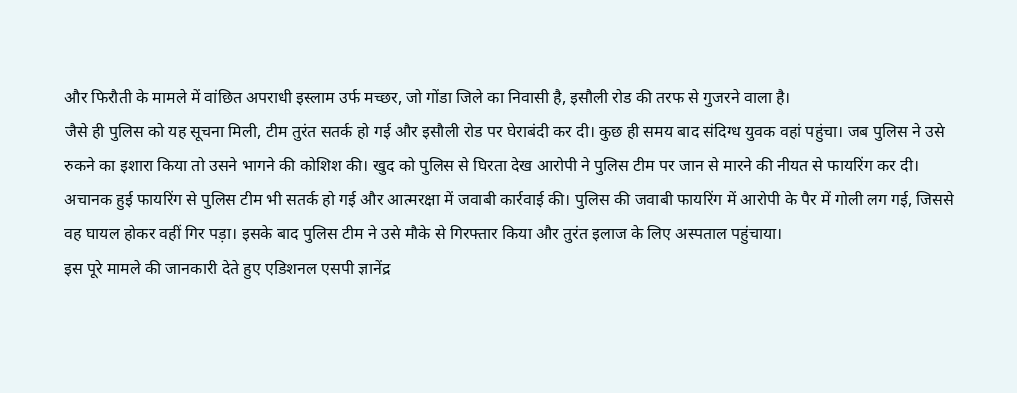और फिरौती के मामले में वांछित अपराधी इस्लाम उर्फ मच्छर, जो गोंडा जिले का निवासी है, इसौली रोड की तरफ से गुजरने वाला है।
जैसे ही पुलिस को यह सूचना मिली, टीम तुरंत सतर्क हो गई और इसौली रोड पर घेराबंदी कर दी। कुछ ही समय बाद संदिग्ध युवक वहां पहुंचा। जब पुलिस ने उसे रुकने का इशारा किया तो उसने भागने की कोशिश की। खुद को पुलिस से घिरता देख आरोपी ने पुलिस टीम पर जान से मारने की नीयत से फायरिंग कर दी।
अचानक हुई फायरिंग से पुलिस टीम भी सतर्क हो गई और आत्मरक्षा में जवाबी कार्रवाई की। पुलिस की जवाबी फायरिंग में आरोपी के पैर में गोली लग गई, जिससे वह घायल होकर वहीं गिर पड़ा। इसके बाद पुलिस टीम ने उसे मौके से गिरफ्तार किया और तुरंत इलाज के लिए अस्पताल पहुंचाया।
इस पूरे मामले की जानकारी देते हुए एडिशनल एसपी ज्ञानेंद्र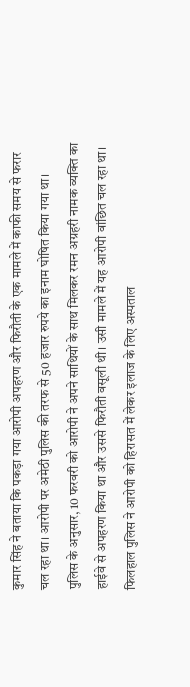कुमार सिंह ने बताया कि पकड़ा गया आरोपी अपहरण और फिरौती के एक मामले में काफी समय से फरार चल रहा था। आरोपी पर अमेठी पुलिस की तरफ से 50 हजार रुपये का इनाम घोषित किया गया था।
पुलिस के अनुसार, 10 फरवरी को आरोपी ने अपने साथियों के साथ मिलकर रमन अग्रहरी नामक व्यक्ति का हाईवे से अपहरण किया था और उससे फिरौती वसूली थी। उसी मामले में यह आरोपी वांछित चल रहा था।
फिलहाल पुलिस ने आरोपी को हिरासत में लेकर इलाज के लिए अस्पताल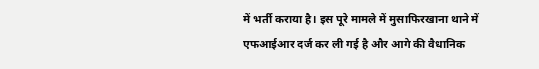में भर्ती कराया है। इस पूरे मामले में मुसाफिरखाना थाने में एफआईआर दर्ज कर ली गई है और आगे की वैधानिक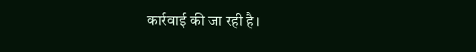कार्रवाई की जा रही है।